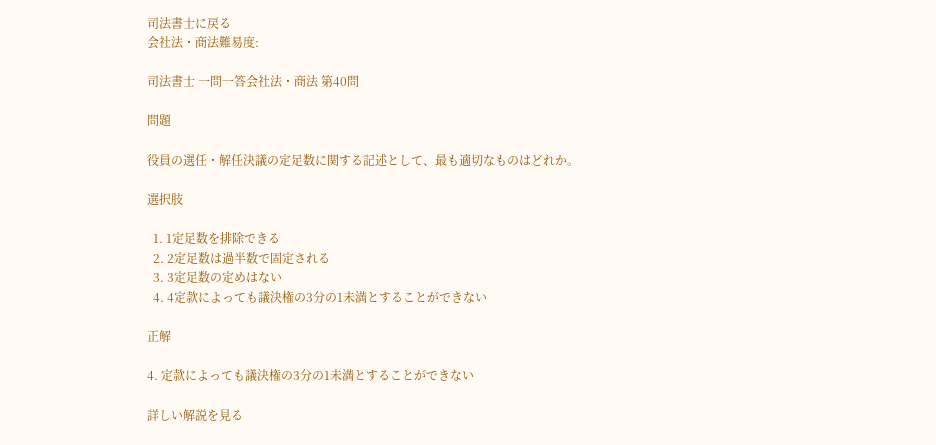司法書士に戻る
会社法・商法難易度:

司法書士 一問一答会社法・商法 第40問

問題

役員の選任・解任決議の定足数に関する記述として、最も適切なものはどれか。

選択肢

  1. 1定足数を排除できる
  2. 2定足数は過半数で固定される
  3. 3定足数の定めはない
  4. 4定款によっても議決権の3分の1未満とすることができない

正解

4. 定款によっても議決権の3分の1未満とすることができない

詳しい解説を見る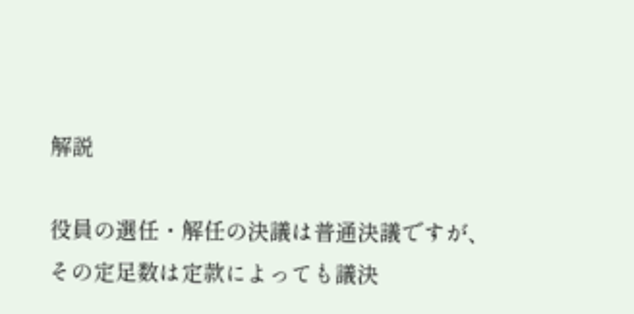解説

役員の選任・解任の決議は普通決議ですが、その定足数は定款によっても議決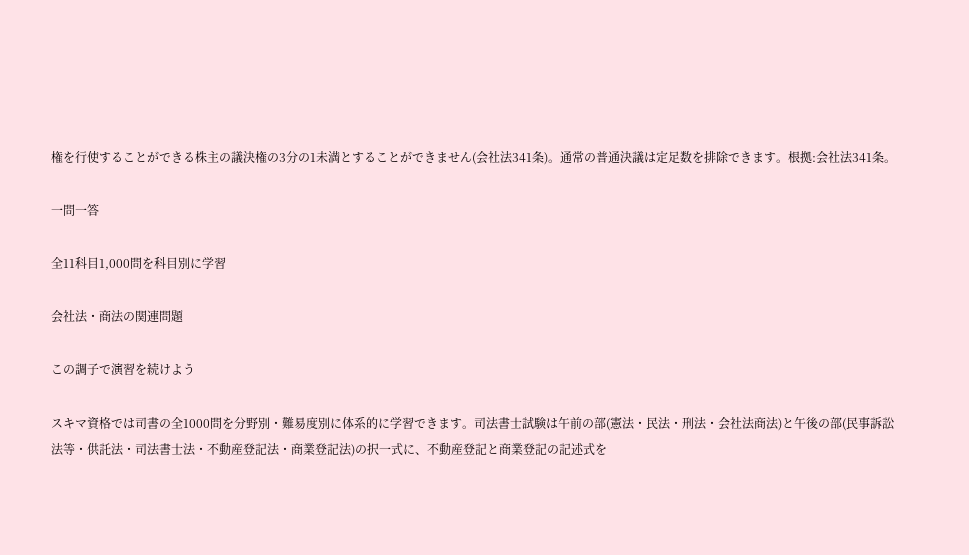権を行使することができる株主の議決権の3分の1未満とすることができません(会社法341条)。通常の普通決議は定足数を排除できます。根拠:会社法341条。

一問一答

全11科目1,000問を科目別に学習

会社法・商法の関連問題

この調子で演習を続けよう

スキマ資格では司書の全1000問を分野別・難易度別に体系的に学習できます。司法書士試験は午前の部(憲法・民法・刑法・会社法商法)と午後の部(民事訴訟法等・供託法・司法書士法・不動産登記法・商業登記法)の択一式に、不動産登記と商業登記の記述式を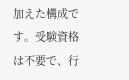加えた構成です。受験資格は不要で、行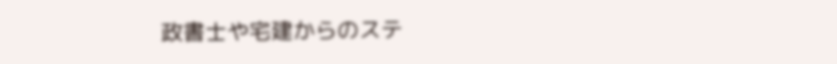政書士や宅建からのステ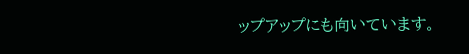ップアップにも向いています。